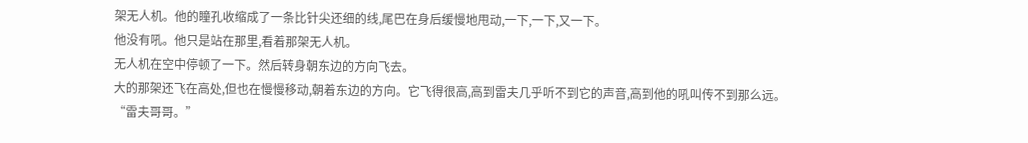架无人机。他的瞳孔收缩成了一条比针尖还细的线,尾巴在身后缓慢地甩动,一下,一下,又一下。
他没有吼。他只是站在那里,看着那架无人机。
无人机在空中停顿了一下。然后转身朝东边的方向飞去。
大的那架还飞在高处,但也在慢慢移动,朝着东边的方向。它飞得很高,高到雷夫几乎听不到它的声音,高到他的吼叫传不到那么远。
“雷夫哥哥。”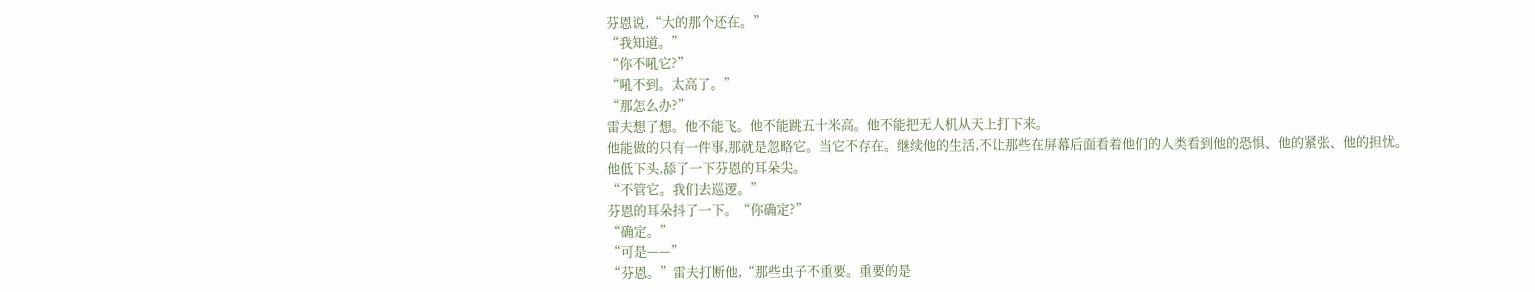芬恩说,“大的那个还在。”
“我知道。”
“你不吼它?”
“吼不到。太高了。”
“那怎么办?”
雷夫想了想。他不能飞。他不能跳五十米高。他不能把无人机从天上打下来。
他能做的只有一件事,那就是忽略它。当它不存在。继续他的生活,不让那些在屏幕后面看着他们的人类看到他的恐惧、他的紧张、他的担忧。
他低下头,舔了一下芬恩的耳朵尖。
“不管它。我们去巡逻。”
芬恩的耳朵抖了一下。“你确定?”
“确定。”
“可是——”
“芬恩。”雷夫打断他,“那些虫子不重要。重要的是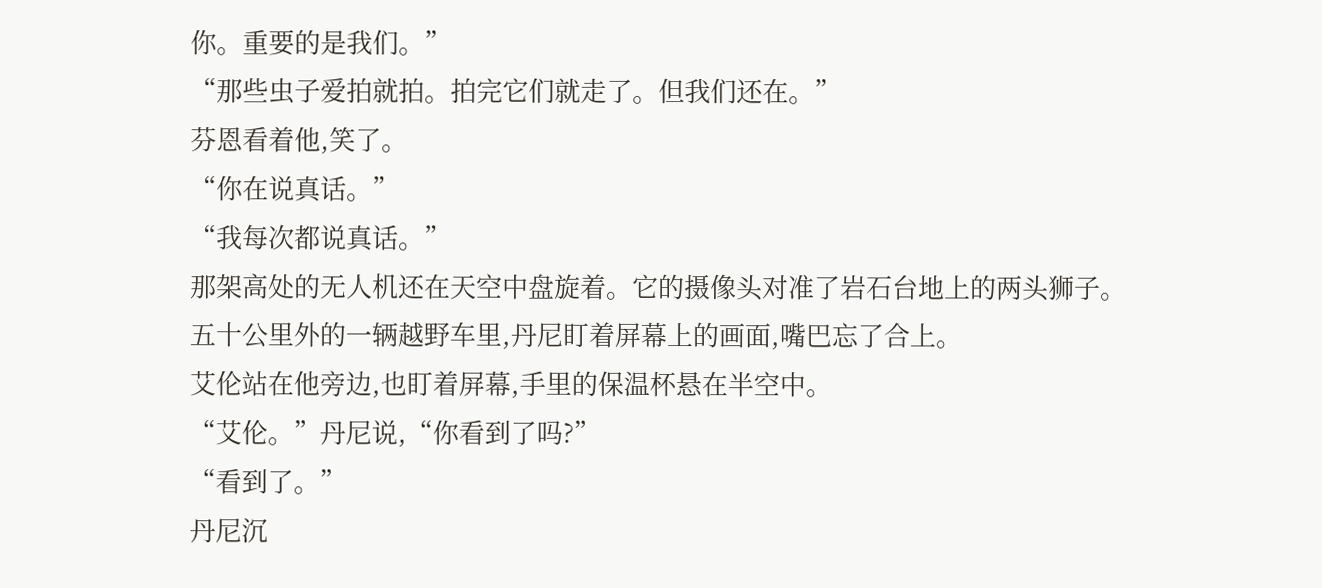你。重要的是我们。”
“那些虫子爱拍就拍。拍完它们就走了。但我们还在。”
芬恩看着他,笑了。
“你在说真话。”
“我每次都说真话。”
那架高处的无人机还在天空中盘旋着。它的摄像头对准了岩石台地上的两头狮子。
五十公里外的一辆越野车里,丹尼盯着屏幕上的画面,嘴巴忘了合上。
艾伦站在他旁边,也盯着屏幕,手里的保温杯悬在半空中。
“艾伦。”丹尼说,“你看到了吗?”
“看到了。”
丹尼沉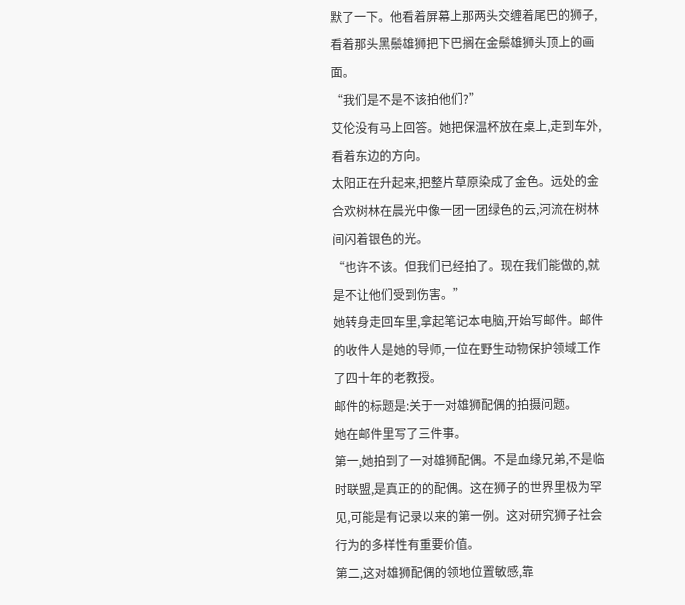默了一下。他看着屏幕上那两头交缠着尾巴的狮子,看着那头黑鬃雄狮把下巴搁在金鬃雄狮头顶上的画面。
“我们是不是不该拍他们?”
艾伦没有马上回答。她把保温杯放在桌上,走到车外,看着东边的方向。
太阳正在升起来,把整片草原染成了金色。远处的金合欢树林在晨光中像一团一团绿色的云,河流在树林间闪着银色的光。
“也许不该。但我们已经拍了。现在我们能做的,就是不让他们受到伤害。”
她转身走回车里,拿起笔记本电脑,开始写邮件。邮件的收件人是她的导师,一位在野生动物保护领域工作了四十年的老教授。
邮件的标题是:关于一对雄狮配偶的拍摄问题。
她在邮件里写了三件事。
第一,她拍到了一对雄狮配偶。不是血缘兄弟,不是临时联盟,是真正的的配偶。这在狮子的世界里极为罕见,可能是有记录以来的第一例。这对研究狮子社会行为的多样性有重要价值。
第二,这对雄狮配偶的领地位置敏感,靠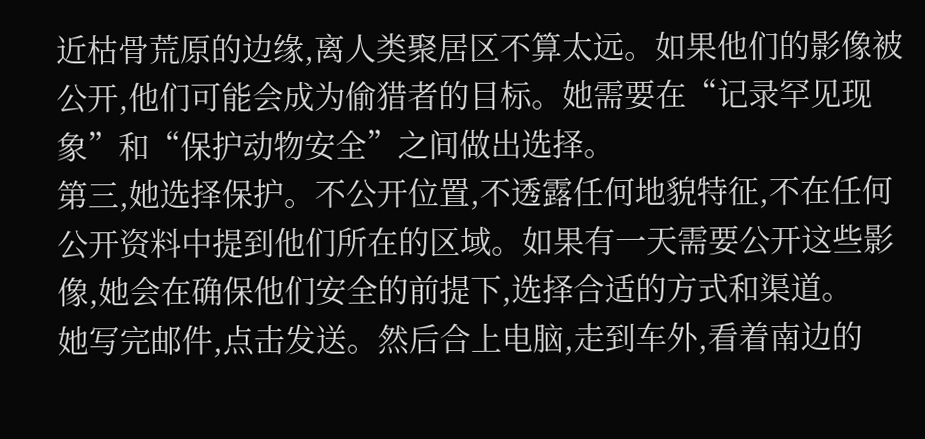近枯骨荒原的边缘,离人类聚居区不算太远。如果他们的影像被公开,他们可能会成为偷猎者的目标。她需要在“记录罕见现象”和“保护动物安全”之间做出选择。
第三,她选择保护。不公开位置,不透露任何地貌特征,不在任何公开资料中提到他们所在的区域。如果有一天需要公开这些影像,她会在确保他们安全的前提下,选择合适的方式和渠道。
她写完邮件,点击发送。然后合上电脑,走到车外,看着南边的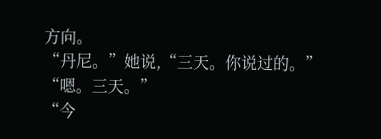方向。
“丹尼。”她说,“三天。你说过的。”
“嗯。三天。”
“今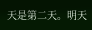天是第二天。明天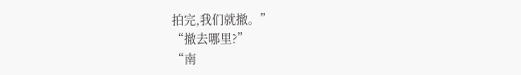拍完,我们就撤。”
“撤去哪里?”
“南